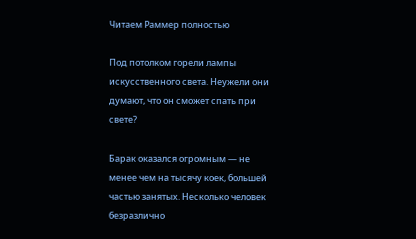Читаем Раммер полностью

Под потолком горели лампы искусственного света. Неужели они думают, что он сможет спать при свете?

Барак оказался огромным — не менее чем на тысячу коек, большей частью занятых. Несколько человек безразлично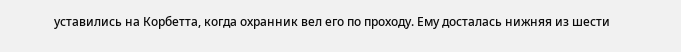уставились на Корбетта, когда охранник вел его по проходу. Ему досталась нижняя из шести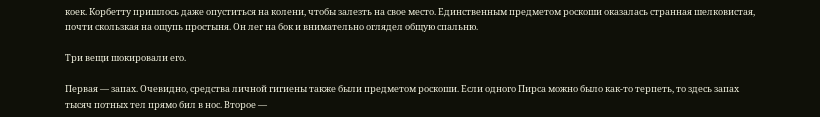коек. Корбетту пришлось даже опуститься на колени, чтобы залезть на свое место. Единственным предметом роскоши оказалась странная шелковистая, почти скользкая на ощупь простыня. Он лег на бок и внимательно оглядел общую спальню.

Три вещи шокировали его.

Первая — запах. Очевидно, средства личной гигиены также были предметом роскоши. Если одного Пирса можно было как-то терпеть, то здесь запах тысяч потных тел прямо бил в нос. Второе —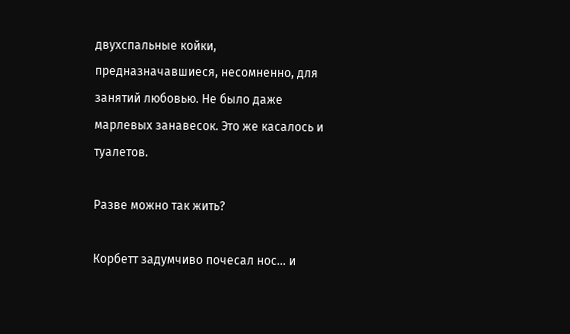двухспальные койки, предназначавшиеся, несомненно, для занятий любовью. Не было даже марлевых занавесок. Это же касалось и туалетов.

Разве можно так жить?

Корбетт задумчиво почесал нос… и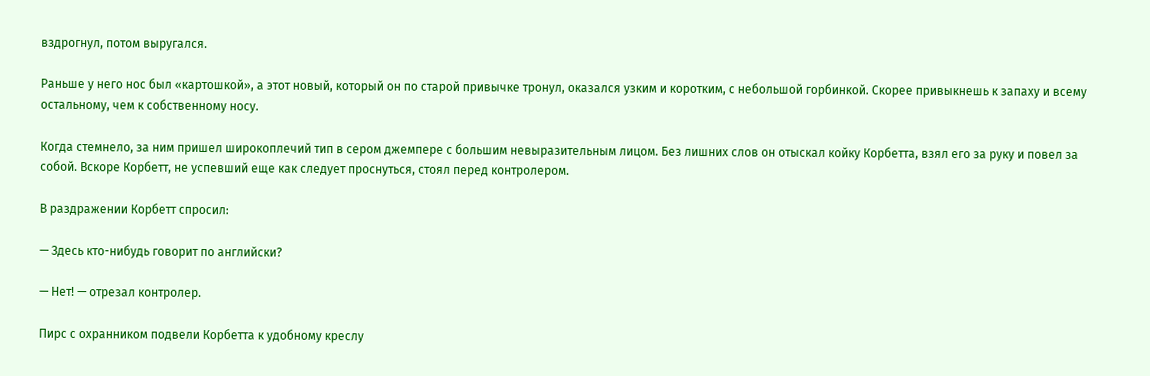вздрогнул, потом выругался.

Раньше у него нос был «картошкой», а этот новый, который он по старой привычке тронул, оказался узким и коротким, с небольшой горбинкой. Скорее привыкнешь к запаху и всему остальному, чем к собственному носу.

Когда стемнело, за ним пришел широкоплечий тип в сером джемпере с большим невыразительным лицом. Без лишних слов он отыскал койку Корбетта, взял его за руку и повел за собой. Вскоре Корбетт, не успевший еще как следует проснуться, стоял перед контролером.

В раздражении Корбетт спросил:

— Здесь кто-нибудь говорит по английски?

— Нет! — отрезал контролер.

Пирс с охранником подвели Корбетта к удобному креслу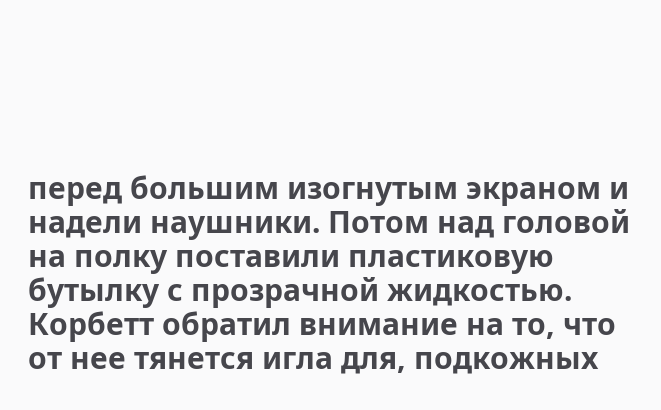перед большим изогнутым экраном и надели наушники. Потом над головой на полку поставили пластиковую бутылку с прозрачной жидкостью. Корбетт обратил внимание на то, что от нее тянется игла для, подкожных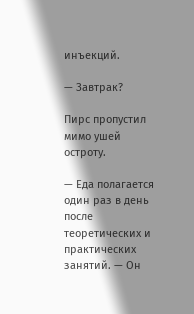инъекций.

— Завтрак?

Пирс пропустил мимо ушей остроту.

— Еда полагается один раз в день после теоретических и практических занятий. — Он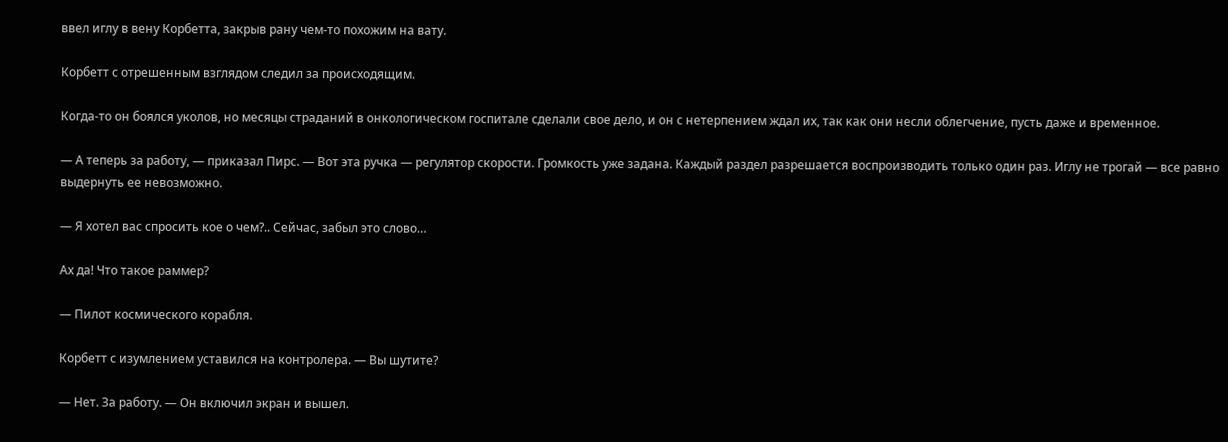ввел иглу в вену Корбетта, закрыв рану чем-то похожим на вату.

Корбетт с отрешенным взглядом следил за происходящим.

Когда-то он боялся уколов, но месяцы страданий в онкологическом госпитале сделали свое дело, и он с нетерпением ждал их, так как они несли облегчение, пусть даже и временное.

— А теперь за работу, — приказал Пирс. — Вот эта ручка — регулятор скорости. Громкость уже задана. Каждый раздел разрешается воспроизводить только один раз. Иглу не трогай — все равно выдернуть ее невозможно.

— Я хотел вас спросить кое о чем?.. Сейчас, забыл это слово…

Ах да! Что такое раммер?

— Пилот космического корабля.

Корбетт с изумлением уставился на контролера. — Вы шутите?

— Нет. За работу. — Он включил экран и вышел.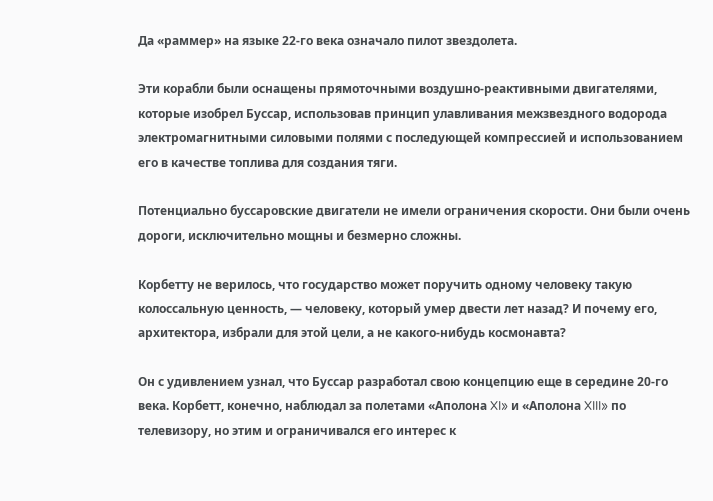Да «раммер» на языке 22-го века означало пилот звездолета.

Эти корабли были оснащены прямоточными воздушно-реактивными двигателями, которые изобрел Буссар, использовав принцип улавливания межзвездного водорода электромагнитными силовыми полями с последующей компрессией и использованием его в качестве топлива для создания тяги.

Потенциально буссаровские двигатели не имели ограничения скорости. Они были очень дороги, исключительно мощны и безмерно сложны.

Корбетту не верилось, что государство может поручить одному человеку такую колоссальную ценность, — человеку, который умер двести лет назад? И почему его, архитектора, избрали для этой цели, а не какого-нибудь космонавта?

Он с удивлением узнал, что Буссар разработал свою концепцию еще в середине 20-го века. Корбетт, конечно, наблюдал за полетами «Аполона XI» и «Аполона XIII» по телевизору, но этим и ограничивался его интерес к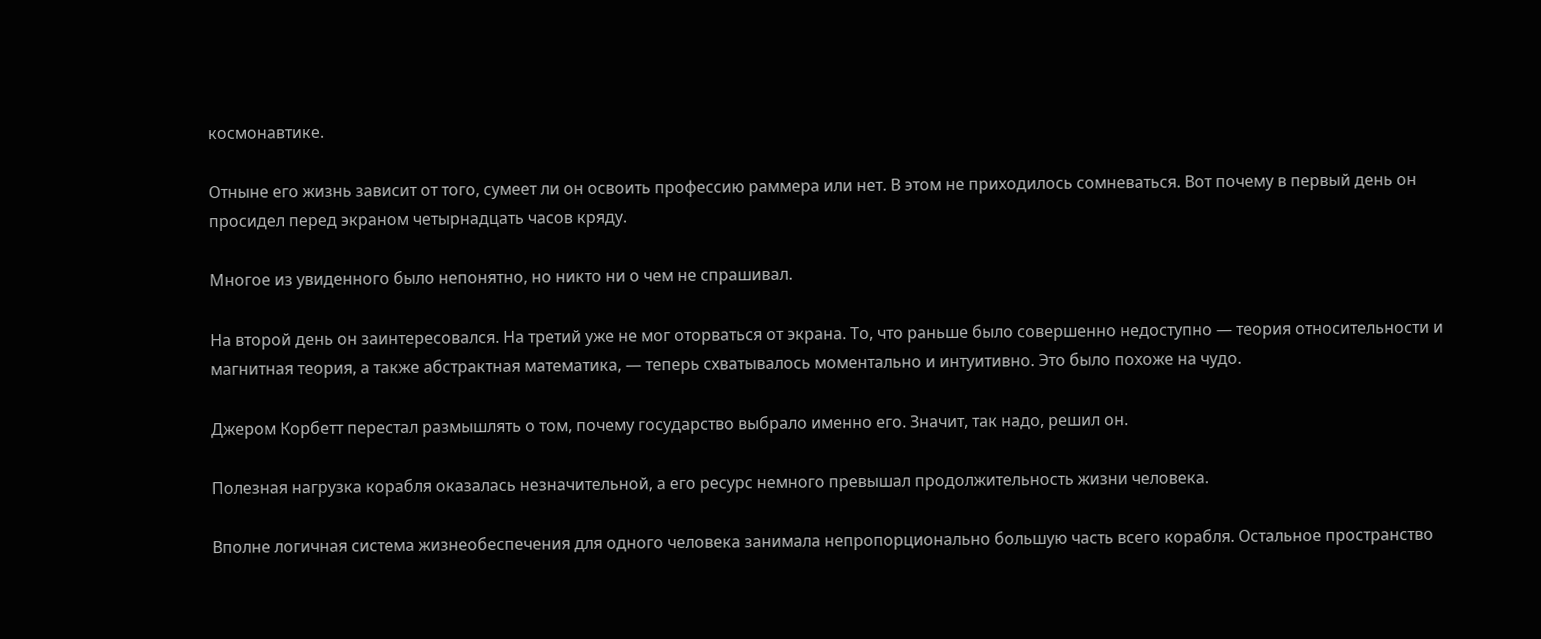космонавтике.

Отныне его жизнь зависит от того, сумеет ли он освоить профессию раммера или нет. В этом не приходилось сомневаться. Вот почему в первый день он просидел перед экраном четырнадцать часов кряду.

Многое из увиденного было непонятно, но никто ни о чем не спрашивал.

На второй день он заинтересовался. На третий уже не мог оторваться от экрана. То, что раньше было совершенно недоступно — теория относительности и магнитная теория, а также абстрактная математика, — теперь схватывалось моментально и интуитивно. Это было похоже на чудо.

Джером Корбетт перестал размышлять о том, почему государство выбрало именно его. Значит, так надо, решил он.

Полезная нагрузка корабля оказалась незначительной, а его ресурс немного превышал продолжительность жизни человека.

Вполне логичная система жизнеобеспечения для одного человека занимала непропорционально большую часть всего корабля. Остальное пространство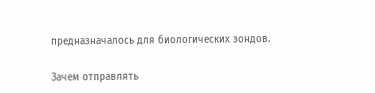предназначалось для биологических зондов.

Зачем отправлять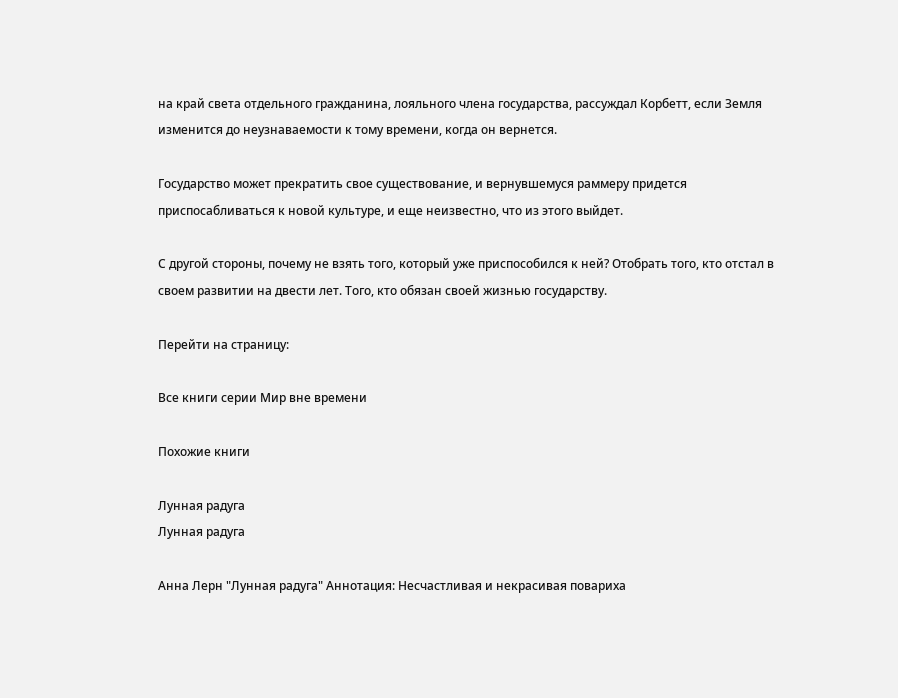на край света отдельного гражданина, лояльного члена государства, рассуждал Корбетт, если Земля изменится до неузнаваемости к тому времени, когда он вернется.

Государство может прекратить свое существование, и вернувшемуся раммеру придется приспосабливаться к новой культуре, и еще неизвестно, что из этого выйдет.

С другой стороны, почему не взять того, который уже приспособился к ней? Отобрать того, кто отстал в своем развитии на двести лет. Того, кто обязан своей жизнью государству.

Перейти на страницу:

Все книги серии Мир вне времени

Похожие книги

Лунная радуга
Лунная радуга

Анна Лерн "Лунная радуга" Аннотация: Несчастливая и некрасивая повариха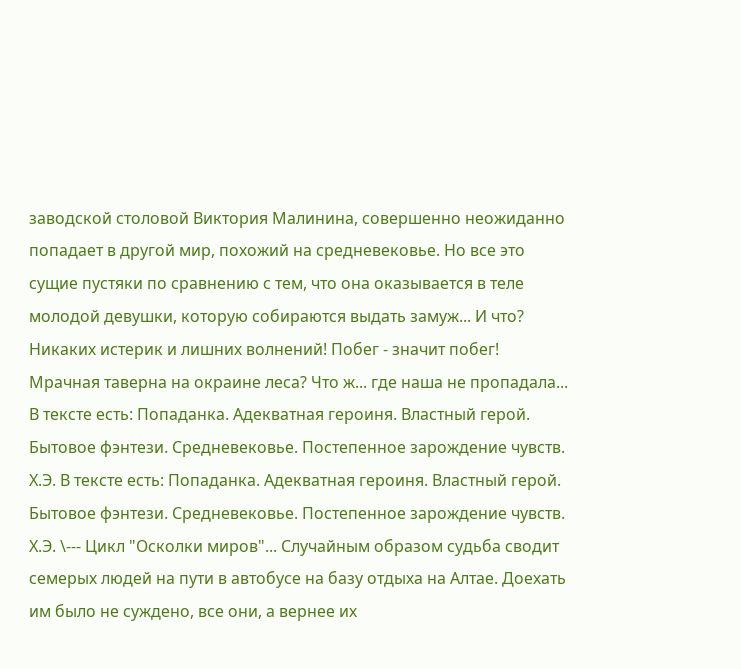заводской столовой Виктория Малинина, совершенно неожиданно попадает в другой мир, похожий на средневековье. Но все это сущие пустяки по сравнению с тем, что она оказывается в теле молодой девушки, которую собираются выдать замуж... И что? Никаких истерик и лишних волнений! Побег - значит побег! Мрачная таверна на окраине леса? Что ж... где наша не пропадала... В тексте есть: Попаданка. Адекватная героиня. Властный герой. Бытовое фэнтези. Средневековье. Постепенное зарождение чувств. Х.Э. В тексте есть: Попаданка. Адекватная героиня. Властный герой. Бытовое фэнтези. Средневековье. Постепенное зарождение чувств. Х.Э. \--- Цикл "Осколки миров"... Случайным образом судьба сводит семерых людей на пути в автобусе на базу отдыха на Алтае. Доехать им было не суждено, все они, а вернее их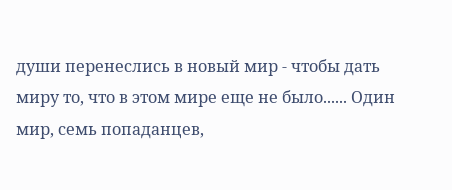души перенеслись в новый мир - чтобы дать миру то, что в этом мире еще не было...... Один мир, семь попаданцев,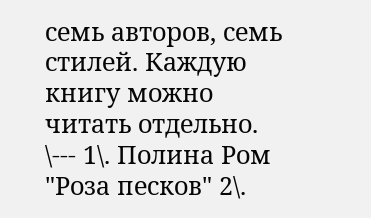семь авторов, семь стилей. Каждую книгу можно читать отдельно. \--- 1\. Полина Ром "Роза песков" 2\.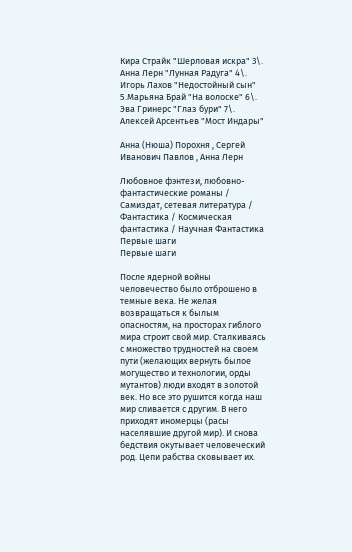Кира Страйк "Шерловая искра" 3\. Анна Лерн "Лунная Радуга" 4\. Игорь Лахов "Недостойный сын" 5.Марьяна Брай "На волоске" 6\. Эва Гринерс "Глаз бури" 7\. Алексей Арсентьев "Мост Индары"

Анна (Нюша) Порохня , Сергей Иванович Павлов , Анна Лерн

Любовное фэнтези, любовно-фантастические романы / Самиздат, сетевая литература / Фантастика / Космическая фантастика / Научная Фантастика
Первые шаги
Первые шаги

После ядерной войны человечество было отброшено в темные века. Не желая возвращаться к былым опасностям, на просторах гиблого мира строит свой мир. Сталкиваясь с множество трудностей на своем пути (желающих вернуть былое могущество и технологии, орды мутантов) люди входят в золотой век. Но все это рушится когда наш мир сливается с другим. В него приходят иномерцы (расы населявшие другой мир). И снова бедствия окутывает человеческий род. Цепи рабства сковывает их.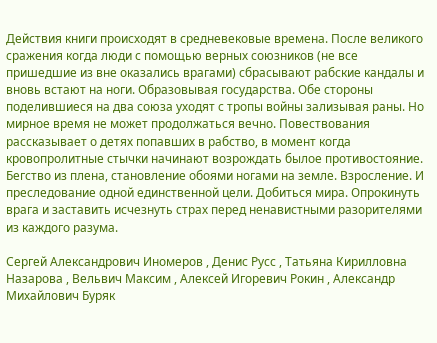Действия книги происходят в средневековые времена. После великого сражения когда люди с помощью верных союзников (не все пришедшие из вне оказались врагами) сбрасывают рабские кандалы и вновь встают на ноги. Образовывая государства. Обе стороны поделившиеся на два союза уходят с тропы войны зализывая раны. Но мирное время не может продолжаться вечно. Повествования рассказывает о детях попавших в рабство, в момент когда кровопролитные стычки начинают возрождать былое противостояние. Бегство из плена, становление обоями ногами на земле. Взросление. И преследование одной единственной цели. Добиться мира. Опрокинуть врага и заставить исчезнуть страх перед ненавистными разорителями из каждого разума.

Сергей Александрович Иномеров , Денис Русс , Татьяна Кирилловна Назарова , Вельвич Максим , Алексей Игоревич Рокин , Александр Михайлович Буряк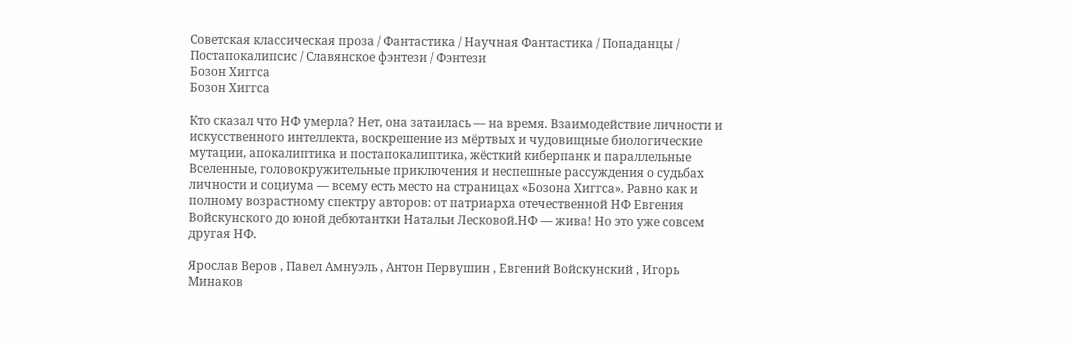Советская классическая проза / Фантастика / Научная Фантастика / Попаданцы / Постапокалипсис / Славянское фэнтези / Фэнтези
Бозон Хиггса
Бозон Хиггса

Кто сказал что НФ умерла? Нет, она затаилась — на время. Взаимодействие личности и искусственного интеллекта, воскрешение из мёртвых и чудовищные биологические мутации, апокалиптика и постапокалиптика, жёсткий киберпанк и параллельные Вселенные, головокружительные приключения и неспешные рассуждения о судьбах личности и социума — всему есть место на страницах «Бозона Хиггса». Равно как и полному возрастному спектру авторов: от патриарха отечественной НФ Евгения Войскунского до юной дебютантки Натальи Лесковой.НФ — жива! Но это уже совсем другая НФ.

Ярослав Веров , Павел Амнуэль , Антон Первушин , Евгений Войскунский , Игорь Минаков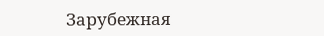Зарубежная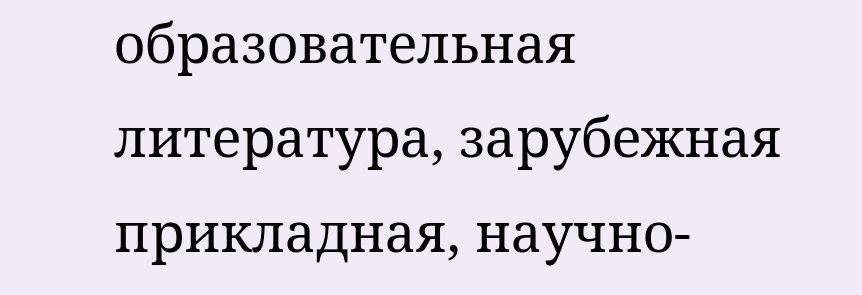образовательная литература, зарубежная прикладная, научно-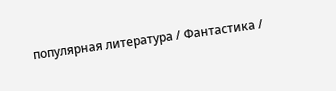популярная литература / Фантастика /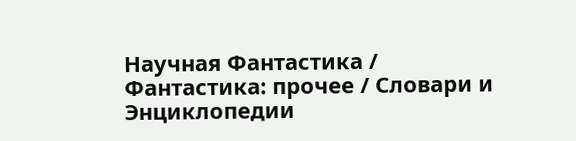Научная Фантастика / Фантастика: прочее / Словари и Энциклопедии